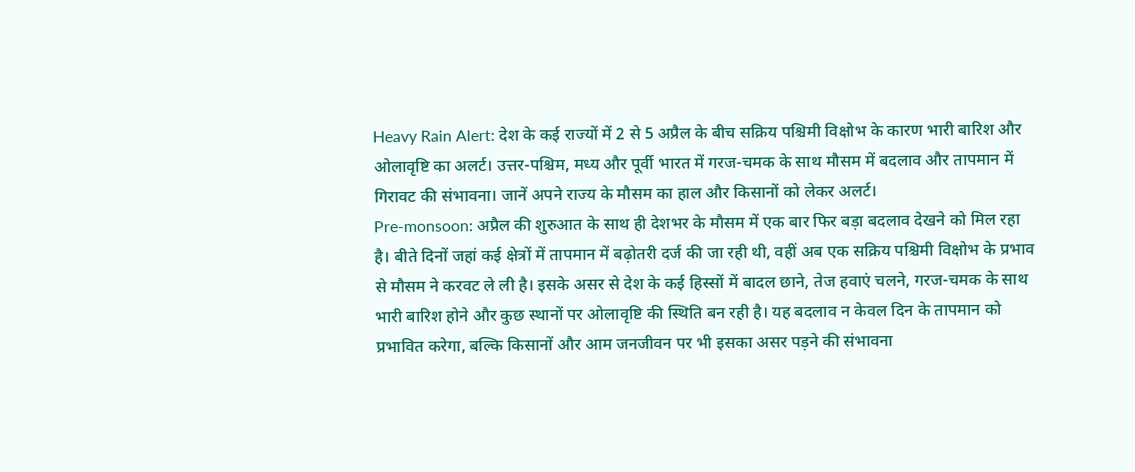Heavy Rain Alert: देश के कई राज्यों में 2 से 5 अप्रैल के बीच सक्रिय पश्चिमी विक्षोभ के कारण भारी बारिश और ओलावृष्टि का अलर्ट। उत्तर-पश्चिम, मध्य और पूर्वी भारत में गरज-चमक के साथ मौसम में बदलाव और तापमान में गिरावट की संभावना। जानें अपने राज्य के मौसम का हाल और किसानों को लेकर अलर्ट।
Pre-monsoon: अप्रैल की शुरुआत के साथ ही देशभर के मौसम में एक बार फिर बड़ा बदलाव देखने को मिल रहा है। बीते दिनों जहां कई क्षेत्रों में तापमान में बढ़ोतरी दर्ज की जा रही थी, वहीं अब एक सक्रिय पश्चिमी विक्षोभ के प्रभाव से मौसम ने करवट ले ली है। इसके असर से देश के कई हिस्सों में बादल छाने, तेज हवाएं चलने, गरज-चमक के साथ भारी बारिश होने और कुछ स्थानों पर ओलावृष्टि की स्थिति बन रही है। यह बदलाव न केवल दिन के तापमान को प्रभावित करेगा, बल्कि किसानों और आम जनजीवन पर भी इसका असर पड़ने की संभावना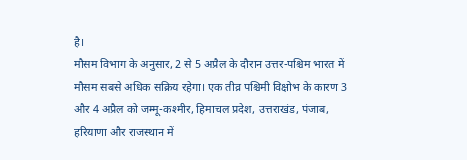है।
मौसम विभाग के अनुसार, 2 से 5 अप्रैल के दौरान उत्तर-पश्चिम भारत में मौसम सबसे अधिक सक्रिय रहेगा। एक तीव्र पश्चिमी विक्षोभ के कारण 3 और 4 अप्रैल को जम्मू-कश्मीर, हिमाचल प्रदेश, उत्तराखंड, पंजाब, हरियाणा और राजस्थान में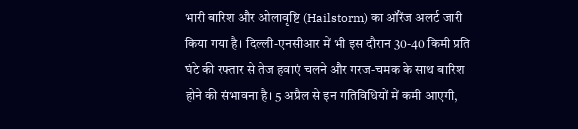भारी बारिश और ओलावृष्टि (Hailstorm) का ऑरेंज अलर्ट जारी किया गया है। दिल्ली-एनसीआर में भी इस दौरान 30-40 किमी प्रति घंटे की रफ्तार से तेज हवाएं चलने और गरज-चमक के साथ बारिश होने की संभावना है। 5 अप्रैल से इन गतिविधियों में कमी आएगी,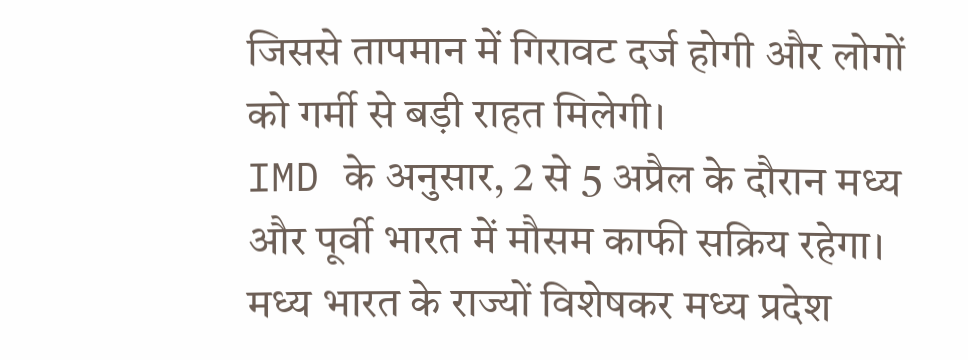जिससे तापमान में गिरावट दर्ज होगी और लोगों को गर्मी से बड़ी राहत मिलेगी।
IMD के अनुसार, 2 से 5 अप्रैल के दौरान मध्य और पूर्वी भारत में मौसम काफी सक्रिय रहेगा। मध्य भारत के राज्यों विशेषकर मध्य प्रदेश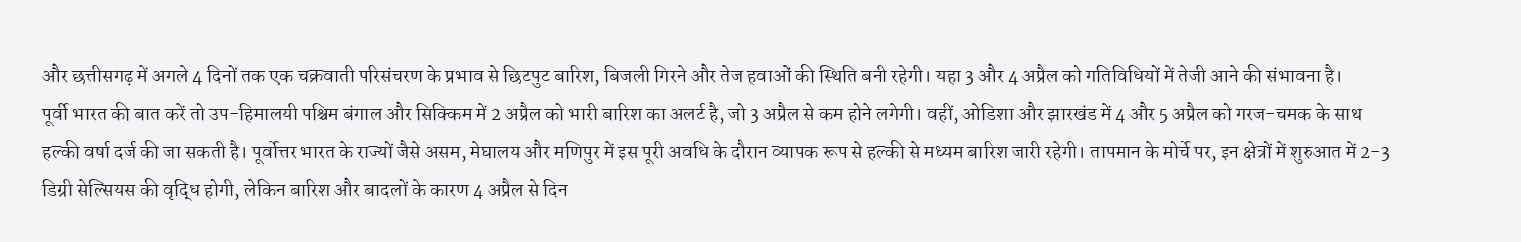और छत्तीसगढ़ में अगले 4 दिनों तक एक चक्रवाती परिसंचरण के प्रभाव से छिटपुट बारिश, बिजली गिरने और तेज हवाओं की स्थिति बनी रहेगी। यहा 3 और 4 अप्रैल को गतिविधियों में तेजी आने की संभावना है।
पूर्वी भारत की बात करें तो उप-हिमालयी पश्चिम बंगाल और सिक्किम में 2 अप्रैल को भारी बारिश का अलर्ट है, जो 3 अप्रैल से कम होने लगेगी। वहीं, ओडिशा और झारखंड में 4 और 5 अप्रैल को गरज-चमक के साथ हल्की वर्षा दर्ज की जा सकती है। पूर्वोत्तर भारत के राज्यों जैसे असम, मेघालय और मणिपुर में इस पूरी अवधि के दौरान व्यापक रूप से हल्की से मध्यम बारिश जारी रहेगी। तापमान के मोर्चे पर, इन क्षेत्रों में शुरुआत में 2-3 डिग्री सेल्सियस की वृद्धि होगी, लेकिन बारिश और बादलों के कारण 4 अप्रैल से दिन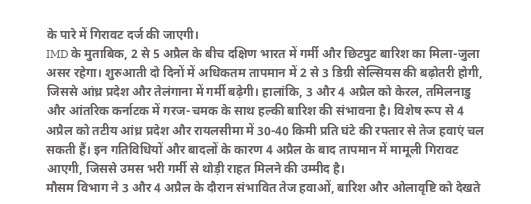के पारे में गिरावट दर्ज की जाएगी।
IMD के मुताबिक, 2 से 5 अप्रैल के बीच दक्षिण भारत में गर्मी और छिटपुट बारिश का मिला-जुला असर रहेगा। शुरुआती दो दिनों में अधिकतम तापमान में 2 से 3 डिग्री सेल्सियस की बढ़ोतरी होगी, जिससे आंध्र प्रदेश और तेलंगाना में गर्मी बढ़ेगी। हालांकि, 3 और 4 अप्रैल को केरल, तमिलनाडु और आंतरिक कर्नाटक में गरज-चमक के साथ हल्की बारिश की संभावना है। विशेष रूप से 4 अप्रैल को तटीय आंध्र प्रदेश और रायलसीमा में 30-40 किमी प्रति घंटे की रफ्तार से तेज हवाएं चल सकती हैं। इन गतिविधियों और बादलों के कारण 4 अप्रैल के बाद तापमान में मामूली गिरावट आएगी, जिससे उमस भरी गर्मी से थोड़ी राहत मिलने की उम्मीद है।
मौसम विभाग ने 3 और 4 अप्रैल के दौरान संभावित तेज हवाओं, बारिश और ओलावृष्टि को देखते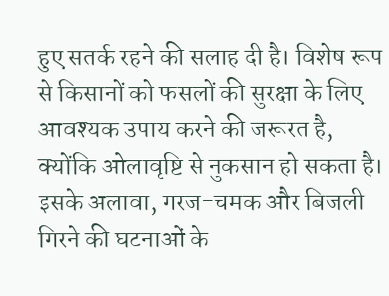हुए सतर्क रहने की सलाह दी है। विशेष रूप से किसानों को फसलों की सुरक्षा के लिए आवश्यक उपाय करने की जरूरत है, क्योंकि ओलावृष्टि से नुकसान हो सकता है। इसके अलावा, गरज-चमक और बिजली गिरने की घटनाओं के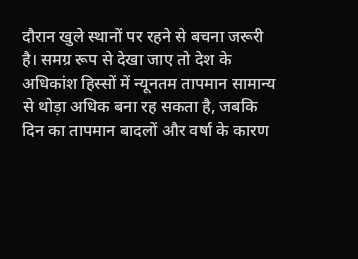दौरान खुले स्थानों पर रहने से बचना जरूरी है। समग्र रूप से देखा जाए तो देश के अधिकांश हिस्सों में न्यूनतम तापमान सामान्य से थोड़ा अधिक बना रह सकता है, जबकि दिन का तापमान बादलों और वर्षा के कारण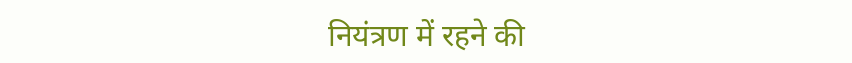नियंत्रण में रहने की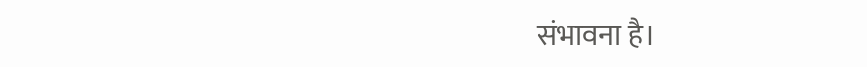संभावना है।